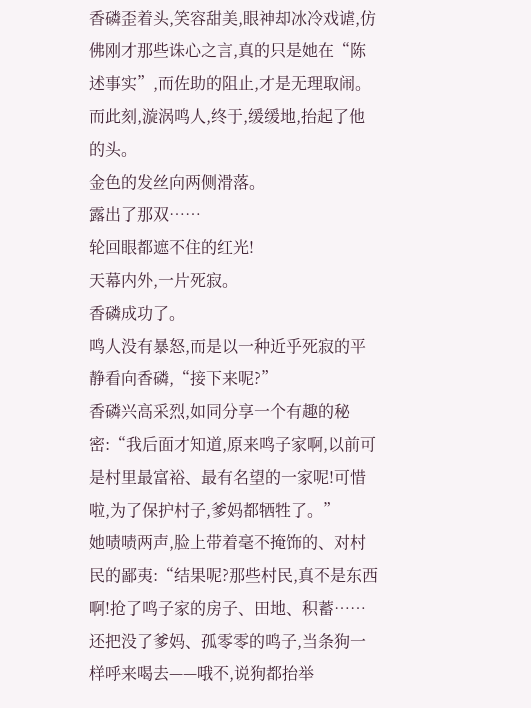香磷歪着头,笑容甜美,眼神却冰冷戏谑,仿佛刚才那些诛心之言,真的只是她在“陈述事实”,而佐助的阻止,才是无理取闹。
而此刻,漩涡鸣人,终于,缓缓地,抬起了他的头。
金色的发丝向两侧滑落。
露出了那双……
轮回眼都遮不住的红光!
天幕内外,一片死寂。
香磷成功了。
鸣人没有暴怒,而是以一种近乎死寂的平静看向香磷,“接下来呢?”
香磷兴高采烈,如同分享一个有趣的秘密:“我后面才知道,原来鸣子家啊,以前可是村里最富裕、最有名望的一家呢!可惜啦,为了保护村子,爹妈都牺牲了。”
她啧啧两声,脸上带着毫不掩饰的、对村民的鄙夷:“结果呢?那些村民,真不是东西啊!抢了鸣子家的房子、田地、积蓄……还把没了爹妈、孤零零的鸣子,当条狗一样呼来喝去——哦不,说狗都抬举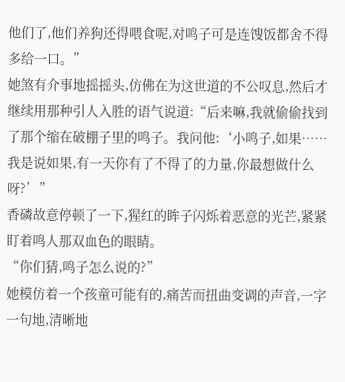他们了,他们养狗还得喂食呢,对鸣子可是连馊饭都舍不得多给一口。”
她煞有介事地摇摇头,仿佛在为这世道的不公叹息,然后才继续用那种引人入胜的语气说道:“后来嘛,我就偷偷找到了那个缩在破棚子里的鸣子。我问他:‘小鸣子,如果……我是说如果,有一天你有了不得了的力量,你最想做什么呀?’”
香磷故意停顿了一下,猩红的眸子闪烁着恶意的光芒,紧紧盯着鸣人那双血色的眼睛。
“你们猜,鸣子怎么说的?”
她模仿着一个孩童可能有的,痛苦而扭曲变调的声音,一字一句地,清晰地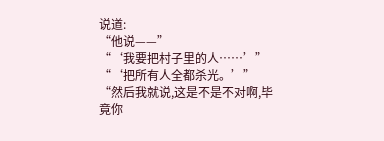说道:
“他说——”
“‘我要把村子里的人……’”
“‘把所有人全都杀光。’”
“然后我就说,这是不是不对啊,毕竟你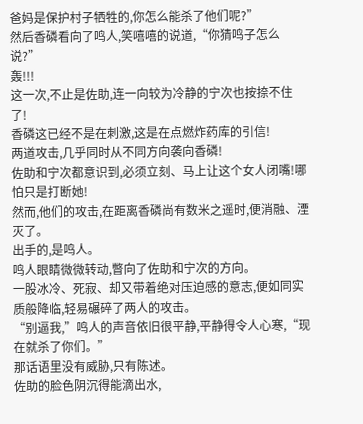爸妈是保护村子牺牲的,你怎么能杀了他们呢?”
然后香磷看向了鸣人,笑嘻嘻的说道,“你猜鸣子怎么说?”
轰!!!
这一次,不止是佐助,连一向较为冷静的宁次也按捺不住了!
香磷这已经不是在刺激,这是在点燃炸药库的引信!
两道攻击,几乎同时从不同方向袭向香磷!
佐助和宁次都意识到,必须立刻、马上让这个女人闭嘴!哪怕只是打断她!
然而,他们的攻击,在距离香磷尚有数米之遥时,便消融、湮灭了。
出手的,是鸣人。
鸣人眼睛微微转动,瞥向了佐助和宁次的方向。
一股冰冷、死寂、却又带着绝对压迫感的意志,便如同实质般降临,轻易碾碎了两人的攻击。
“别逼我,”鸣人的声音依旧很平静,平静得令人心寒,“现在就杀了你们。”
那话语里没有威胁,只有陈述。
佐助的脸色阴沉得能滴出水,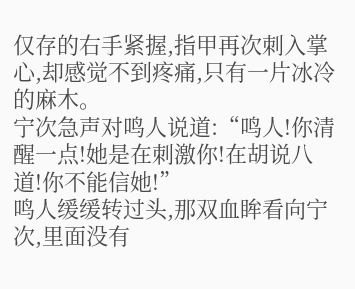仅存的右手紧握,指甲再次刺入掌心,却感觉不到疼痛,只有一片冰冷的麻木。
宁次急声对鸣人说道:“鸣人!你清醒一点!她是在刺激你!在胡说八道!你不能信她!”
鸣人缓缓转过头,那双血眸看向宁次,里面没有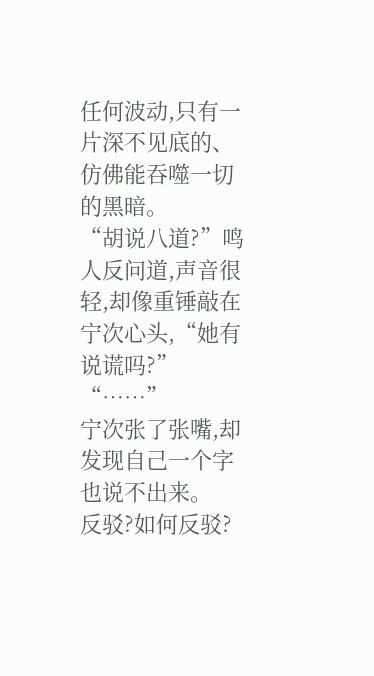任何波动,只有一片深不见底的、仿佛能吞噬一切的黑暗。
“胡说八道?”鸣人反问道,声音很轻,却像重锤敲在宁次心头,“她有说谎吗?”
“……”
宁次张了张嘴,却发现自己一个字也说不出来。
反驳?如何反驳?